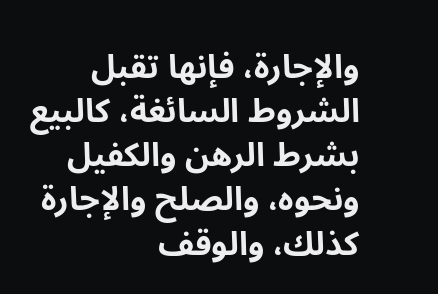والإجارة، فإنها تقبل الشروط السائغة، كالبيع بشرط الرهن والكفيل ونحوه، والصلح والإجارة كذلك، والوقف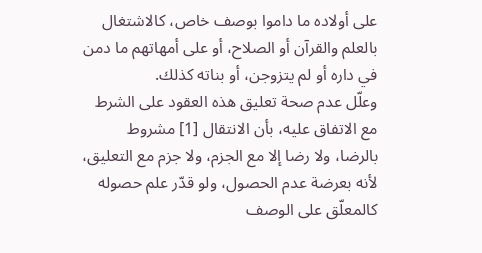على أولاده ما داموا بوصف خاص، كالاشتغال بالعلم والقرآن أو الصلاح، أو على أمهاتهم ما دمن في داره أو لم يتزوجن، أو بناته كذلك.
وعلّل عدم صحة تعليق هذه العقود على الشرط مع الاتفاق عليه، بأن الانتقال [1] مشروط بالرضا، ولا رضا إلا مع الجزم، ولا جزم مع التعليق، لأنه بعرضة عدم الحصول، ولو قدّر علم حصوله كالمعلّق على الوصف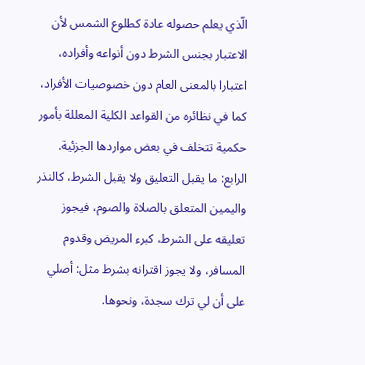الّذي يعلم حصوله عادة كطلوع الشمس لأن الاعتبار بجنس الشرط دون أنواعه وأفراده، اعتبارا بالمعنى العام دون خصوصيات الأفراد، كما في نظائره من القواعد الكلية المعللة بأمور حكمية تتخلف في بعض مواردها الجزئية.
الرابع: ما يقبل التعليق ولا يقبل الشرط، كالنذر واليمين المتعلق بالصلاة والصوم، فيجوز تعليقه على الشرط، كبرء المريض وقدوم المسافر، ولا يجوز اقترانه بشرط مثل: أصلي على أن لي ترك سجدة، ونحوها.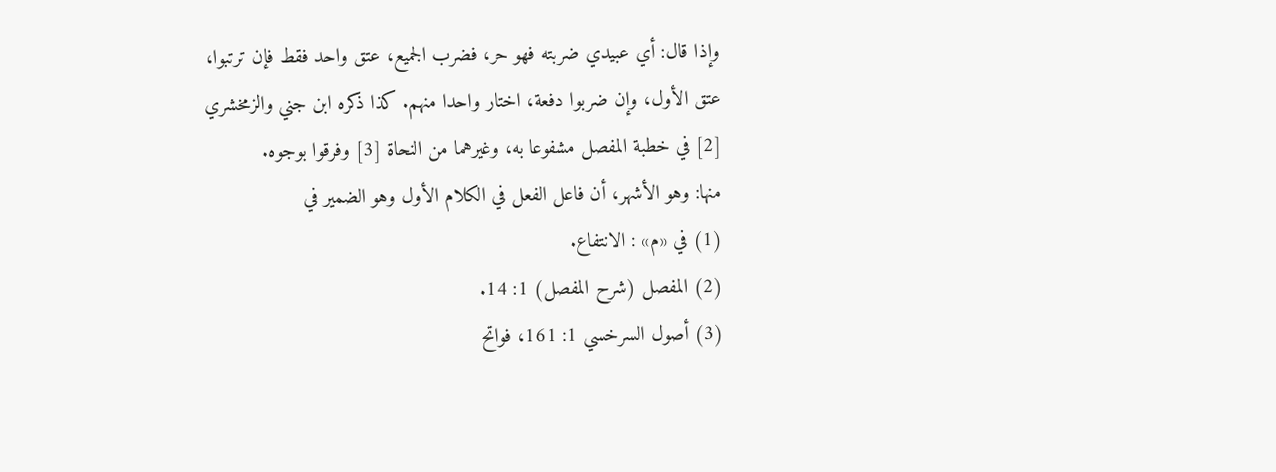وإذا قال: أي عبيدي ضربته فهو حر، فضرب الجميع، عتق واحد فقط فإن ترتبوا، عتق الأول، وإن ضربوا دفعة، اختار واحدا منهم. كذا ذكره ابن جني والزمخشري [2] في خطبة المفصل مشفوعا به، وغيرهما من النحاة [3] وفرقوا بوجوه.
منها: وهو الأشهر، أن فاعل الفعل في الكلام الأول وهو الضمير في
(1) في «م» : الانتفاع.
(2) المفصل (شرح المفصل) 1: 14.
(3) أصول السرخسي 1: 161، فواتح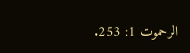الرحموت 1: 253.